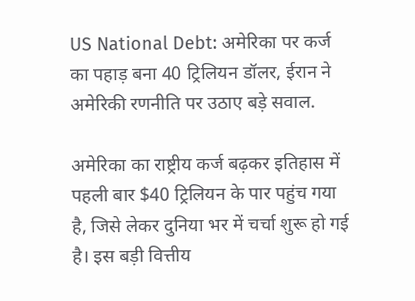US National Debt: अमेरिका पर कर्ज का पहाड़ बना 40 ट्रिलियन डॉलर, ईरान ने अमेरिकी रणनीति पर उठाए बड़े सवाल.

अमेरिका का राष्ट्रीय कर्ज बढ़कर इतिहास में पहली बार $40 ट्रिलियन के पार पहुंच गया है, जिसे लेकर दुनिया भर में चर्चा शुरू हो गई है। इस बड़ी वित्तीय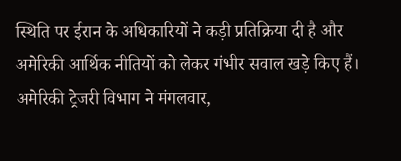स्थिति पर ईरान के अधिकारियों ने कड़ी प्रतिक्रिया दी है और अमेरिकी आर्थिक नीतियों को लेकर गंभीर सवाल खड़े किए हैं। अमेरिकी ट्रेजरी विभाग ने मंगलवार,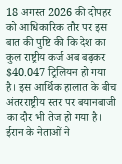18 अगस्त 2026 की दोपहर को आधिकारिक तौर पर इस बात की पुष्टि की कि देश का कुल राष्ट्रीय कर्ज अब बढ़कर $40.047 ट्रिलियन हो गया है। इस आर्थिक हालात के बीच अंतरराष्ट्रीय स्तर पर बयानबाजी का दौर भी तेज हो गया है।
ईरान के नेताओं ने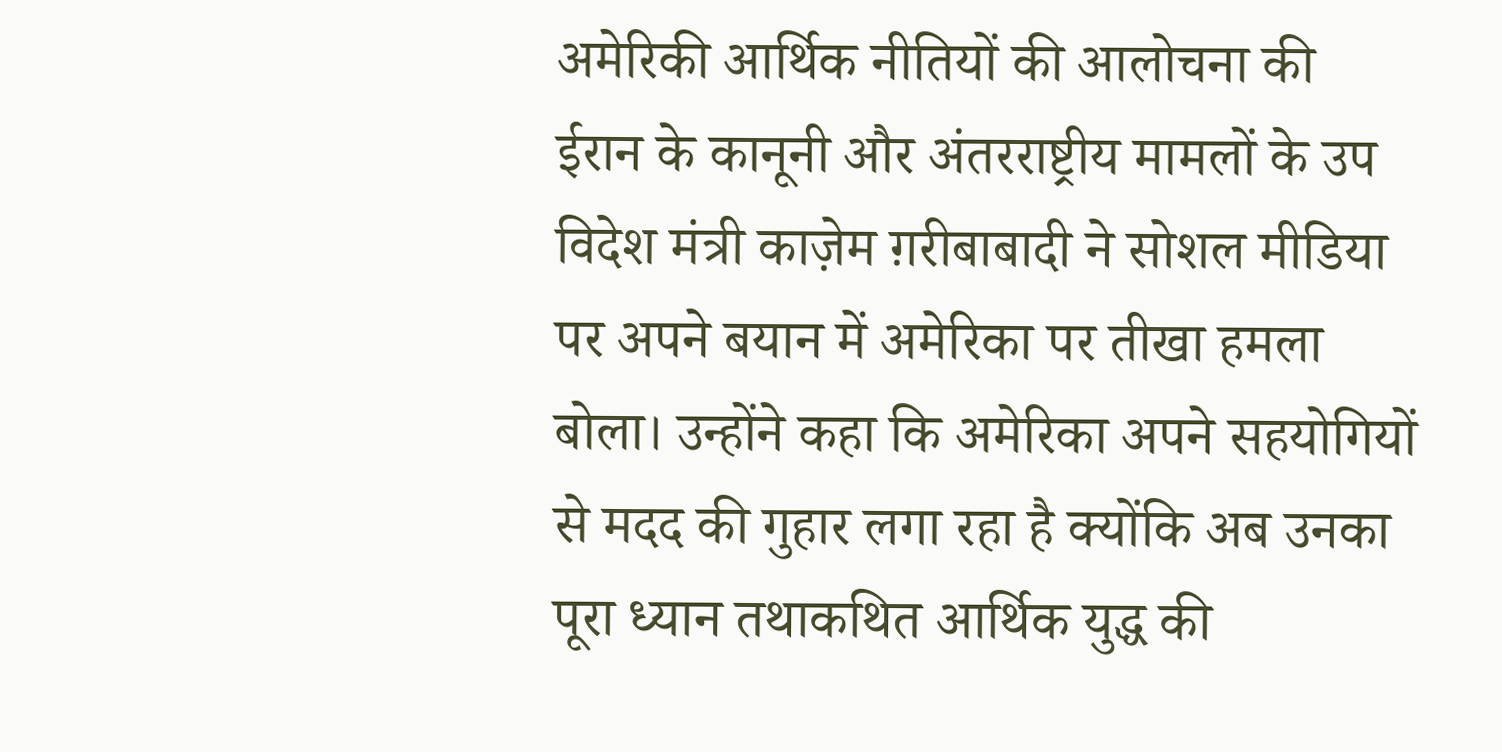अमेरिकी आर्थिक नीतियों की आलोचना की
ईरान के कानूनी और अंतरराष्ट्रीय मामलों के उप विदेश मंत्री काज़ेम ग़रीबाबादी ने सोशल मीडिया पर अपने बयान में अमेरिका पर तीखा हमला बोला। उन्होंने कहा कि अमेरिका अपने सहयोगियों से मदद की गुहार लगा रहा है क्योंकि अब उनका पूरा ध्यान तथाकथित आर्थिक युद्ध की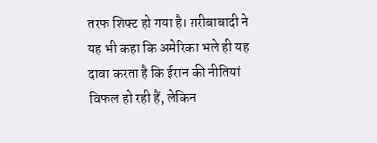तरफ शिफ्ट हो गया है। ग़रीबाबादी ने यह भी कहा कि अमेरिका भले ही यह दावा करता है कि ईरान की नीतियां विफल हो रही हैं, लेकिन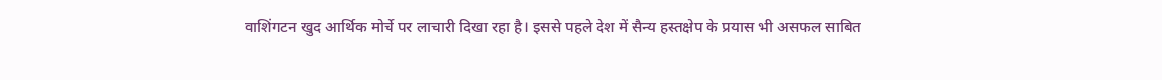वाशिंगटन खुद आर्थिक मोर्चे पर लाचारी दिखा रहा है। इससे पहले देश में सैन्य हस्तक्षेप के प्रयास भी असफल साबित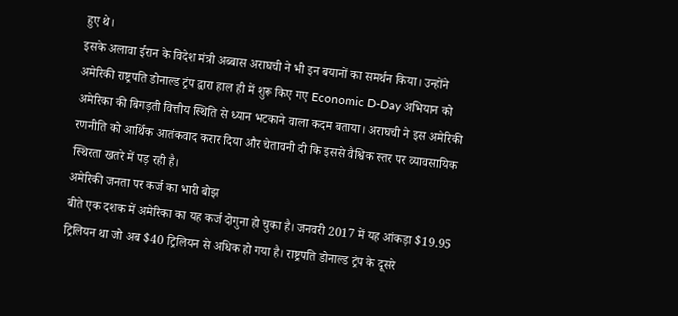हुए थे।
इसके अलावा ईरान के विदेश मंत्री अब्बास अराघची ने भी इन बयानों का समर्थन किया। उन्होंने अमेरिकी राष्ट्रपति डोनाल्ड ट्रंप द्वारा हाल ही में शुरू किए गए Economic D-Day अभियान को अमेरिका की बिगड़ती वित्तीय स्थिति से ध्यान भटकाने वाला कदम बताया। अराघची ने इस अमेरिकी रणनीति को आर्थिक आतंकवाद करार दिया और चेतावनी दी कि इससे वैश्विक स्तर पर व्यावसायिक स्थिरता खतरे में पड़ रही है।
अमेरिकी जनता पर कर्ज का भारी बोझ
बीते एक दशक में अमेरिका का यह कर्ज दोगुना हो चुका है। जनवरी 2017 में यह आंकड़ा $19.95 ट्रिलियन था जो अब $40 ट्रिलियन से अधिक हो गया है। राष्ट्रपति डोनाल्ड ट्रंप के दूसरे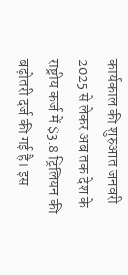कार्यकाल की शुरुआत जनवरी 2025 से लेकर अब तक देश के राष्ट्रीय कर्ज में $3.8 ट्रिलियन की बढ़ोतरी दर्ज की गई है। इस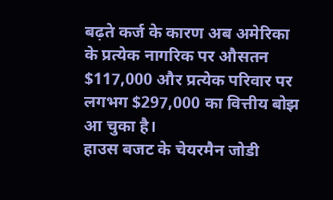बढ़ते कर्ज के कारण अब अमेरिका के प्रत्येक नागरिक पर औसतन $117,000 और प्रत्येक परिवार पर लगभग $297,000 का वित्तीय बोझ आ चुका है।
हाउस बजट के चेयरमैन जोडी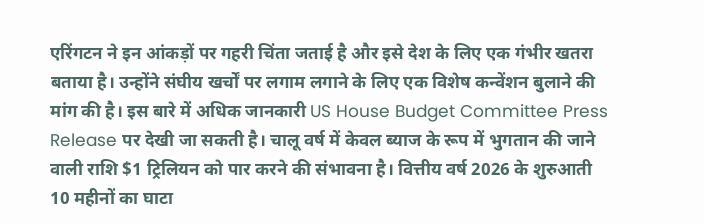एरिंगटन ने इन आंकड़ों पर गहरी चिंता जताई है और इसे देश के लिए एक गंभीर खतरा बताया है। उन्होंने संघीय खर्चों पर लगाम लगाने के लिए एक विशेष कन्वेंशन बुलाने की मांग की है। इस बारे में अधिक जानकारी US House Budget Committee Press Release पर देखी जा सकती है। चालू वर्ष में केवल ब्याज के रूप में भुगतान की जाने वाली राशि $1 ट्रिलियन को पार करने की संभावना है। वित्तीय वर्ष 2026 के शुरुआती 10 महीनों का घाटा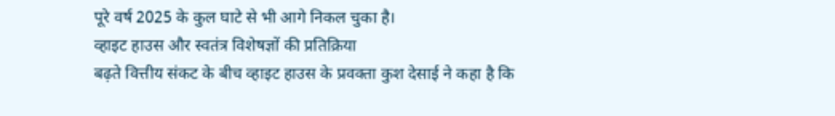पूरे वर्ष 2025 के कुल घाटे से भी आगे निकल चुका है।
व्हाइट हाउस और स्वतंत्र विशेषज्ञों की प्रतिक्रिया
बढ़ते वित्तीय संकट के बीच व्हाइट हाउस के प्रवक्ता कुश देसाई ने कहा है कि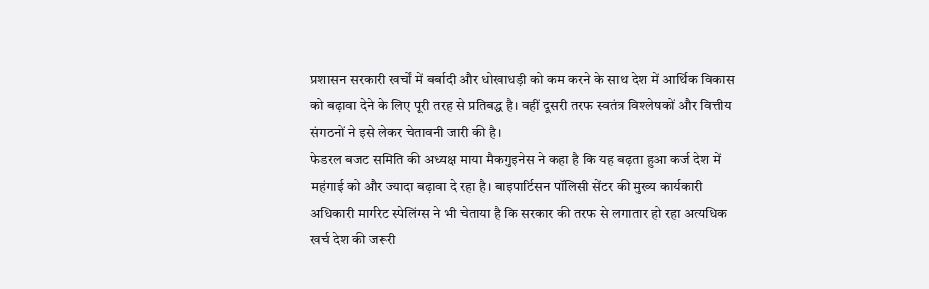प्रशासन सरकारी खर्चों में बर्बादी और धोखाधड़ी को कम करने के साथ देश में आर्थिक विकास को बढ़ावा देने के लिए पूरी तरह से प्रतिबद्ध है। वहीं दूसरी तरफ स्वतंत्र विश्लेषकों और वित्तीय संगठनों ने इसे लेकर चेतावनी जारी की है।
फेडरल बजट समिति की अध्यक्ष माया मैकगुइनेस ने कहा है कि यह बढ़ता हुआ कर्ज देश में महंगाई को और ज्यादा बढ़ावा दे रहा है। बाइपार्टिसन पॉलिसी सेंटर की मुख्य कार्यकारी अधिकारी मार्गरेट स्पेलिंग्स ने भी चेताया है कि सरकार की तरफ से लगातार हो रहा अत्यधिक खर्च देश की जरूरी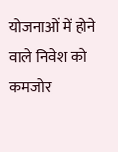योजनाओं में होने वाले निवेश को कमजोर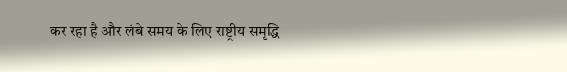कर रहा है और लंबे समय के लिए राष्ट्रीय समृद्धि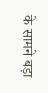के सामने बड़ा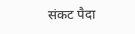संकट पैदा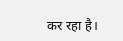कर रहा है।